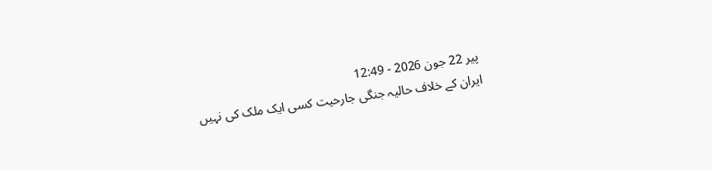پیر 22 جون 2026 - 12:49
ایران کے خلاف حالیہ جنگی جارحیت کسی ایک ملک کی نہیں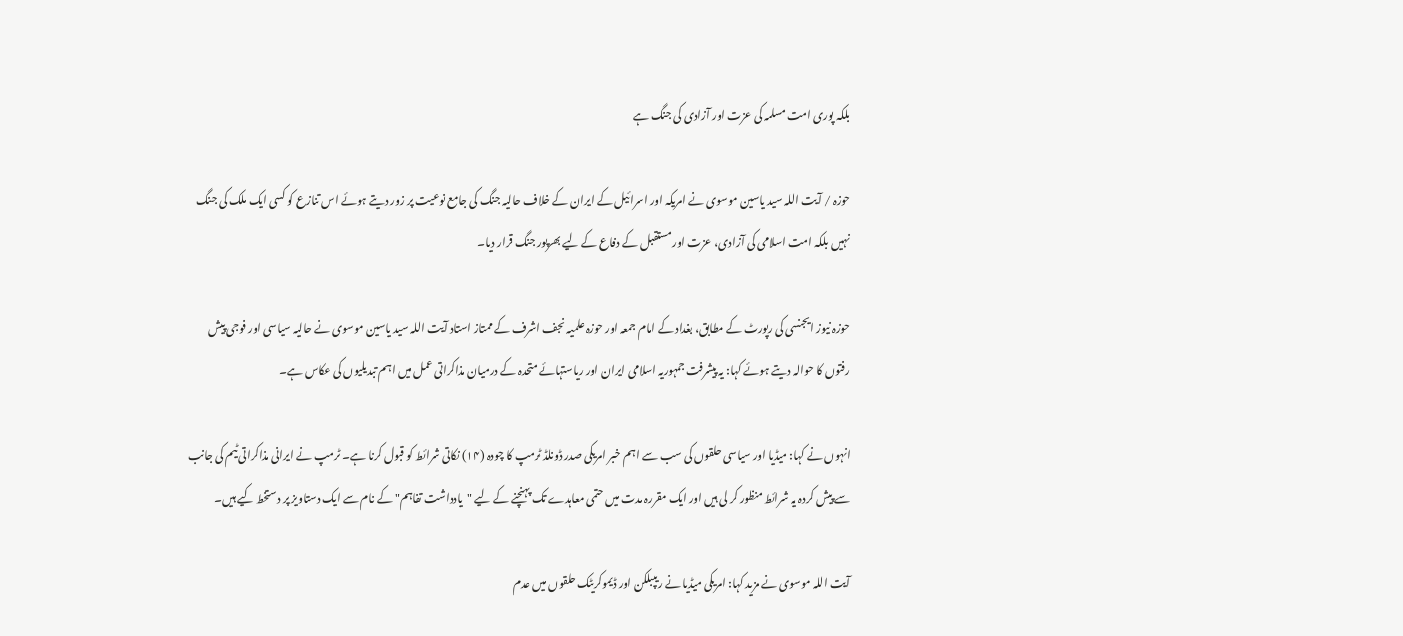بلکہ پوری امت مسلمہ کی عزت اور آزادی کی جنگ ہے

حوزہ / آیت اللہ سید یاسین موسوی نے امریکہ اور اسرائیل کے ایران کے خلاف حالیہ جنگ کی جامع نوعیت پر زور دیتے ہوئے اس تنازع کو کسی ایک ملک کی جنگ نہیں بلکہ امت اسلامی کی آزادی، عزت اور مستقبل کے دفاع کے لیے بھرپور جنگ قرار دیا۔

حوزہ نیوز ایجنسی کی رپورٹ کے مطابق، بغداد کے امام جمعہ اور حوزہ علمیہ نجف اشرف کے ممتاز استاد آیت اللہ سید یاسین موسوی نے حالیہ سیاسی اور فوجی پیش رفتوں کا حوالہ دیتے ہوئے کہا: یہ پیشرفت جمہوریہ اسلامی ایران اور ریاستہائے متحدہ کے درمیان مذاکراتی عمل میں اہم تبدیلیوں کی عکاس ہے۔

انہوں نے کہا: میڈیا اور سیاسی حلقوں کی سب سے اہم خبر امریکی صدر ڈونلڈ ٹرمپ کا چودہ (۱۴) نکاتی شرائط کو قبول کرنا ہے۔ ٹرمپ نے ایرانی مذاکراتی ٹیم کی جانب سے پیش کردہ یہ شرائط منظور کر لی ہیں اور ایک مقررہ مدت میں حتمی معاہدے تک پہنچنے کے لیے "یادداشت تفاہم" کے نام سے ایک دستاویز پر دستخط کیے ہیں۔

آیت اللہ موسوی نے مزید کہا: امریکی میڈیا نے ریپبلکن اور ڈیموکریٹک حلقوں میں عدم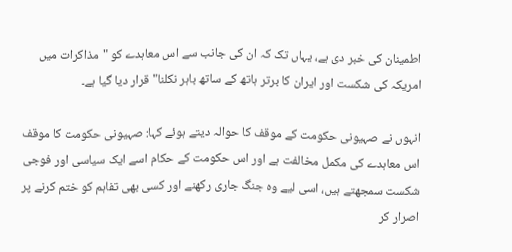اطمینان کی خبر دی ہے، یہاں تک کہ ان کی جانب سے اس معاہدے کو "مذاکرات میں امریکہ کی شکست اور ایران کا برتر ہاتھ کے ساتھ باہر نکلنا" قرار دیا گیا ہے۔

انہوں نے صہیونی حکومت کے موقف کا حوالہ دیتے ہوئے کہا: صہیونی حکومت کا موقف اس معاہدے کی مکمل مخالفت ہے اور اس حکومت کے حکام اسے ایک سیاسی اور فوجی شکست سمجھتے ہیں، اسی لیے وہ جنگ جاری رکھنے اور کسی بھی تفاہم کو ختم کرنے پر اصرار کر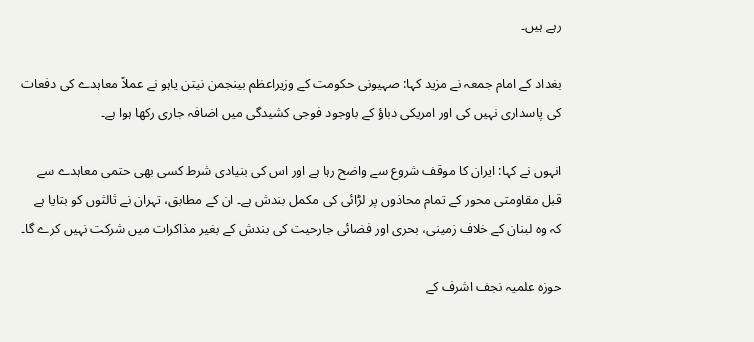رہے ہیں۔

بغداد کے امام جمعہ نے مزید کہا: صہیونی حکومت کے وزیراعظم بینجمن نیتن یاہو نے عملاً معاہدے کی دفعات کی پاسداری نہیں کی اور امریکی دباؤ کے باوجود فوجی کشیدگی میں اضافہ جاری رکھا ہوا ہے۔

انہوں نے کہا: ایران کا موقف شروع سے واضح رہا ہے اور اس کی بنیادی شرط کسی بھی حتمی معاہدے سے قبل مقاومتی محور کے تمام محاذوں پر لڑائی کی مکمل بندش ہے۔ ان کے مطابق، تہران نے ثالثوں کو بتایا ہے کہ وہ لبنان کے خلاف زمینی، بحری اور فضائی جارحیت کی بندش کے بغیر مذاکرات میں شرکت نہیں کرے گا۔

حوزہ علمیہ نجف اشرف کے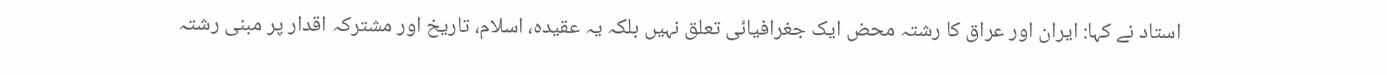استاد نے کہا: ایران اور عراق کا رشتہ محض ایک جغرافیائی تعلق نہیں بلکہ یہ عقیدہ، اسلام، تاریخ اور مشترکہ اقدار پر مبنی رشتہ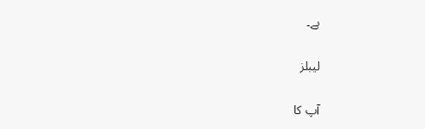ہے۔

لیبلز

آپ کا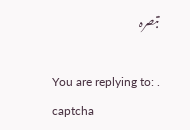تبصرہ

You are replying to: .
captcha